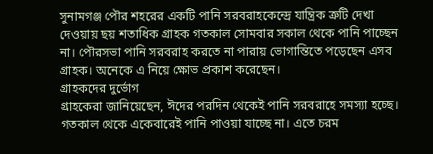সুনামগঞ্জ পৌর শহরের একটি পানি সরবরাহকেন্দ্রে যান্ত্রিক ত্রুটি দেখা দেওয়ায় ছয় শতাধিক গ্রাহক গতকাল সোমবার সকাল থেকে পানি পাচ্ছেন না। পৌরসভা পানি সরবরাহ করতে না পারায় ভোগান্তিতে পড়েছেন এসব গ্রাহক। অনেকে এ নিয়ে ক্ষোভ প্রকাশ করেছেন।
গ্রাহকদের দুর্ভোগ
গ্রাহকেরা জানিয়েছেন, ঈদের পরদিন থেকেই পানি সরবরাহে সমস্যা হচ্ছে। গতকাল থেকে একেবারেই পানি পাওয়া যাচ্ছে না। এতে চরম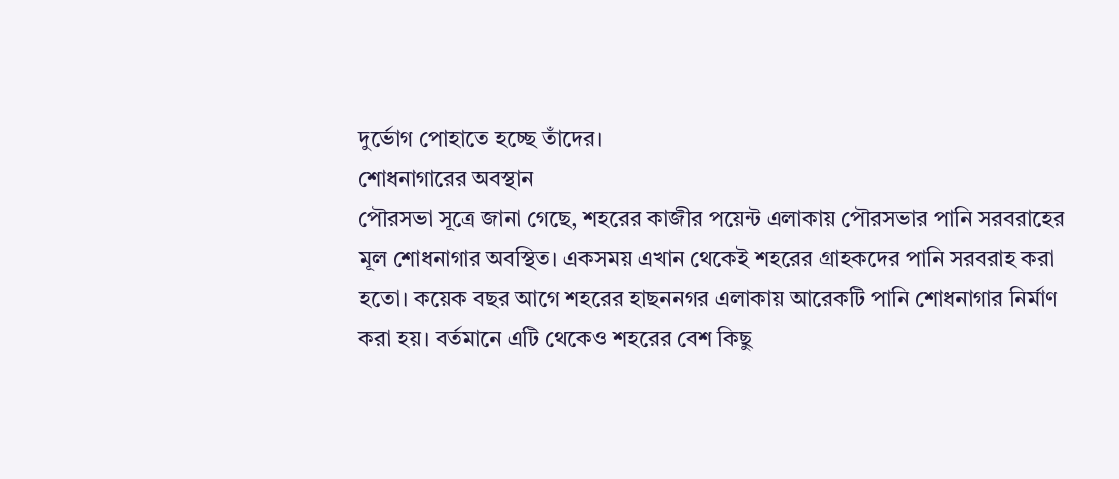দুর্ভোগ পোহাতে হচ্ছে তাঁদের।
শোধনাগারের অবস্থান
পৌরসভা সূত্রে জানা গেছে, শহরের কাজীর পয়েন্ট এলাকায় পৌরসভার পানি সরবরাহের মূল শোধনাগার অবস্থিত। একসময় এখান থেকেই শহরের গ্রাহকদের পানি সরবরাহ করা হতো। কয়েক বছর আগে শহরের হাছননগর এলাকায় আরেকটি পানি শোধনাগার নির্মাণ করা হয়। বর্তমানে এটি থেকেও শহরের বেশ কিছু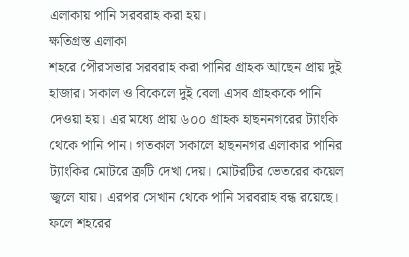এলাকায় পানি সরবরাহ করা হয়।
ক্ষতিগ্রস্ত এলাকা
শহরে পৌরসভার সরবরাহ করা পানির গ্রাহক আছেন প্রায় দুই হাজার। সকাল ও বিকেলে দুই বেলা এসব গ্রাহককে পানি দেওয়া হয়। এর মধ্যে প্রায় ৬০০ গ্রাহক হাছননগরের ট্যাংকি থেকে পানি পান। গতকাল সকালে হাছননগর এলাকার পানির ট্যাংকির মোটরে ত্রুটি দেখা দেয়। মোটরটির ভেতরের কয়েল জ্বলে যায়। এরপর সেখান থেকে পানি সরবরাহ বন্ধ রয়েছে। ফলে শহরের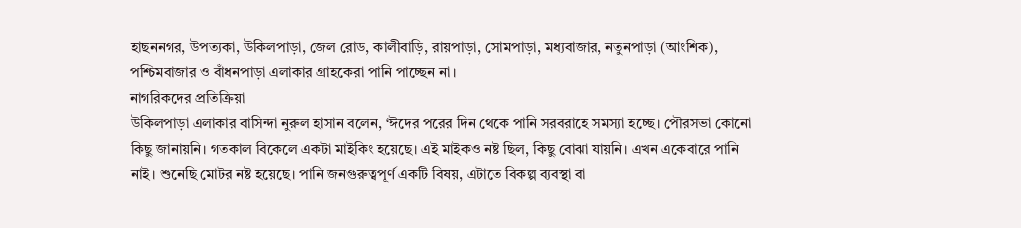হাছননগর, উপত্যকা, উকিলপাড়া, জেল রোড, কালীবাড়ি, রায়পাড়া, সোমপাড়া, মধ্যবাজার, নতুনপাড়া (আংশিক), পশ্চিমবাজার ও বাঁধনপাড়া এলাকার গ্রাহকেরা পানি পাচ্ছেন না।
নাগরিকদের প্রতিক্রিয়া
উকিলপাড়া এলাকার বাসিন্দা নুরুল হাসান বলেন, ‘ঈদের পরের দিন থেকে পানি সরবরাহে সমস্যা হচ্ছে। পৌরসভা কোনো কিছু জানায়নি। গতকাল বিকেলে একটা মাইকিং হয়েছে। এই মাইকও নষ্ট ছিল, কিছু বোঝা যায়নি। এখন একেবারে পানি নাই। শুনেছি মোটর নষ্ট হয়েছে। পানি জনগুরুত্বপূর্ণ একটি বিষয়, এটাতে বিকল্প ব্যবস্থা বা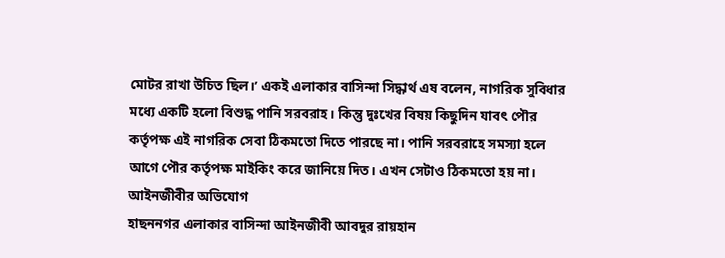মোটর রাখা উচিত ছিল।’ একই এলাকার বাসিন্দা সিদ্ধার্থ এষ বলেন, নাগরিক সুবিধার মধ্যে একটি হলো বিশুদ্ধ পানি সরবরাহ। কিন্তু দুঃখের বিষয় কিছুদিন যাবৎ পৌর কর্তৃপক্ষ এই নাগরিক সেবা ঠিকমতো দিতে পারছে না। পানি সরবরাহে সমস্যা হলে আগে পৌর কর্তৃপক্ষ মাইকিং করে জানিয়ে দিত। এখন সেটাও ঠিকমতো হয় না।
আইনজীবীর অভিযোগ
হাছননগর এলাকার বাসিন্দা আইনজীবী আবদুর রায়হান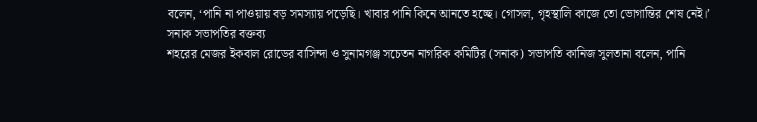বলেন, ‘পানি না পাওয়ায় বড় সমস্যায় পড়েছি। খাবার পানি কিনে আনতে হচ্ছে। গোসল, গৃহস্থালি কাজে তো ভোগান্তির শেষ নেই।’
সনাক সভাপতির বক্তব্য
শহরের মেজর ইকবাল রোডের বাসিন্দা ও সুনামগঞ্জ সচেতন নাগরিক কমিটির (সনাক) সভাপতি কানিজ সুলতানা বলেন, পানি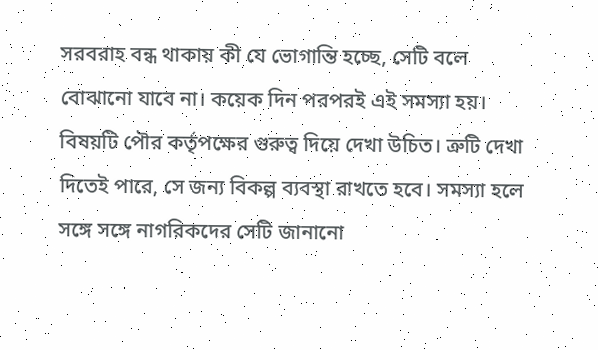সরবরাহ বন্ধ থাকায় কী যে ভোগান্তি হচ্ছে, সেটি বলে বোঝানো যাবে না। কয়েক দিন পরপরই এই সমস্যা হয়। বিষয়টি পৌর কর্তৃপক্ষের গুরুত্ব দিয়ে দেখা উচিত। ত্রুটি দেখা দিতেই পারে, সে জন্য বিকল্প ব্যবস্থা রাখতে হবে। সমস্যা হলে সঙ্গে সঙ্গে নাগরিকদের সেটি জানানো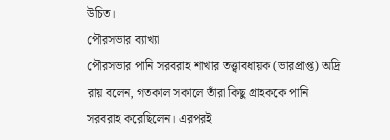উচিত।
পৌরসভার ব্যাখ্যা
পৌরসভার পানি সরবরাহ শাখার তত্ত্বাবধায়ক (ভারপ্রাপ্ত) অদ্রি রায় বলেন, গতকাল সকালে তাঁরা কিছু গ্রাহককে পানি সরবরাহ করেছিলেন। এরপরই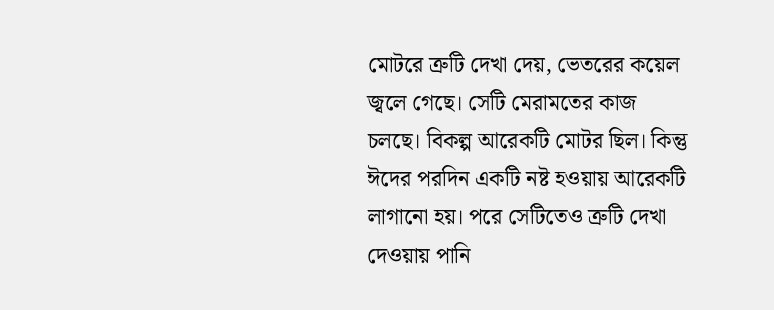মোটরে ত্রুটি দেখা দেয়, ভেতরের কয়েল জ্বলে গেছে। সেটি মেরামতের কাজ চলছে। বিকল্প আরেকটি মোটর ছিল। কিন্তু ঈদের পরদিন একটি নষ্ট হওয়ায় আরেকটি লাগানো হয়। পরে সেটিতেও ত্রুটি দেখা দেওয়ায় পানি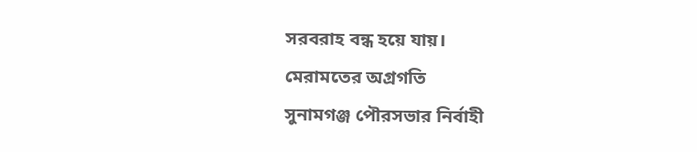সরবরাহ বন্ধ হয়ে যায়।
মেরামতের অগ্রগতি
সুনামগঞ্জ পৌরসভার নির্বাহী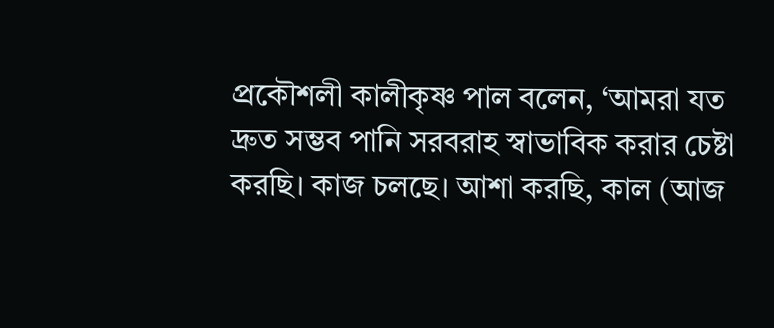প্রকৌশলী কালীকৃষ্ণ পাল বলেন, ‘আমরা যত দ্রুত সম্ভব পানি সরবরাহ স্বাভাবিক করার চেষ্টা করছি। কাজ চলছে। আশা করছি, কাল (আজ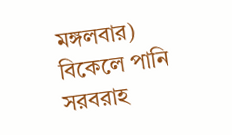মঙ্গলবার) বিকেলে পানি সরবরাহ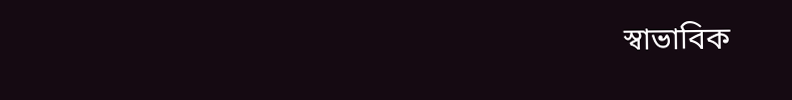স্বাভাবিক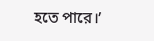হতে পারে।’